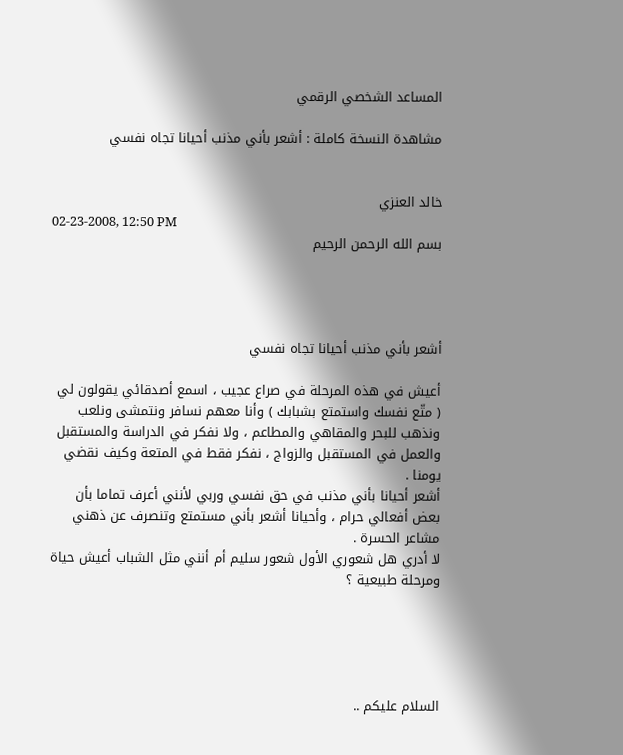المساعد الشخصي الرقمي

مشاهدة النسخة كاملة : أشعر بأني مذنب أحيانا تجاه نفسي


خالد العنزي
02-23-2008, 12:50 PM
بسم الله الرحمن الرحيم




أشعر بأني مذنب أحيانا تجاه نفسي

أعيش في هذه المرحلة في صراع عجيب ، اسمع أصدقائي يقولون لي ( متّع نفسك واستمتع بشبابك ) وأنا معهم نسافر ونتمشى ونلعب ونذهب للبحر والمقاهي والمطاعم ، ولا نفكر في الدراسة والمستقبل والعمل في المستقبل والزواج ، نفكر فقط في المتعة وكيف نقضي يومنا .
أشعر أحيانا بأني مذنب في حق نفسي وربي لأنني أعرف تماما بأن بعض أفعالي حرام ، وأحيانا أشعر بأني مستمتع وتنصرف عن ذهني مشاعر الحسرة .
لا أدري هل شعوري الأول شعور سليم أم أنني مثل الشباب أعيش حياة ومرحلة طبيعية ؟





السلام عليكم ..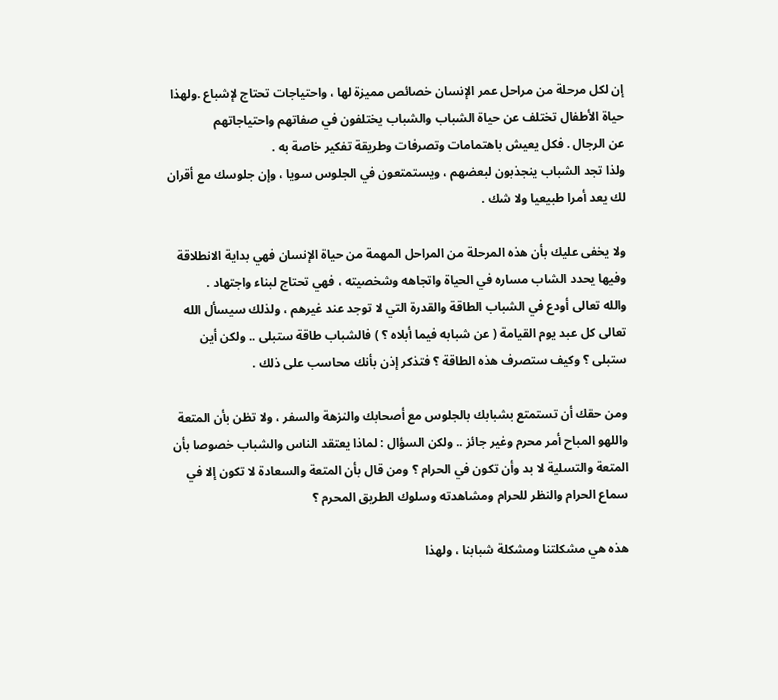إن لكل مرحلة من مراحل عمر الإنسان خصائص مميزة لها ، واحتياجات تحتاج لإشباع .ولهذا حياة الأطفال تختلف عن حياة الشباب والشباب يختلفون في صفاتهم واحتياجاتهم
عن الرجال . فكل يعيش باهتمامات وتصرفات وطريقة تفكير خاصة به .
ولذا تجد الشباب ينجذبون لبعضهم ، ويستمتعون في الجلوس سويا ، وإن جلوسك مع أقران لك يعد أمرا طبيعيا ولا شك .

ولا يخفى عليك بأن هذه المرحلة من المراحل المهمة من حياة الإنسان فهي بداية الانطلاقة وفيها يحدد الشاب مساره في الحياة واتجاهه وشخصيته ، فهي تحتاج لبناء واجتهاد .
والله تعالى أودع في الشباب الطاقة والقدرة التي لا توجد عند غيرهم ، ولذلك سيسأل الله تعالى كل عبد يوم القيامة ( عن شبابه فيما أبلاه ؟ ) فالشباب طاقة ستبلى .. ولكن أين ستبلى ؟ وكيف ستصرف هذه الطاقة ؟ فتذكر إذن بأنك محاسب على ذلك .

ومن حقك أن تستمتع بشبابك بالجلوس مع أصحابك والنزهة والسفر ، ولا تظن بأن المتعة واللهو المباح أمر محرم وغير جائز .. ولكن السؤال : لماذا يعتقد الناس والشباب خصوصا بأن المتعة والتسلية لا بد وأن تكون في الحرام ؟ ومن قال بأن المتعة والسعادة لا تكون إلا في سماع الحرام والنظر للحرام ومشاهدته وسلوك الطريق المحرم ؟

هذه هي مشكلتنا ومشكلة شبابنا ، ولهذا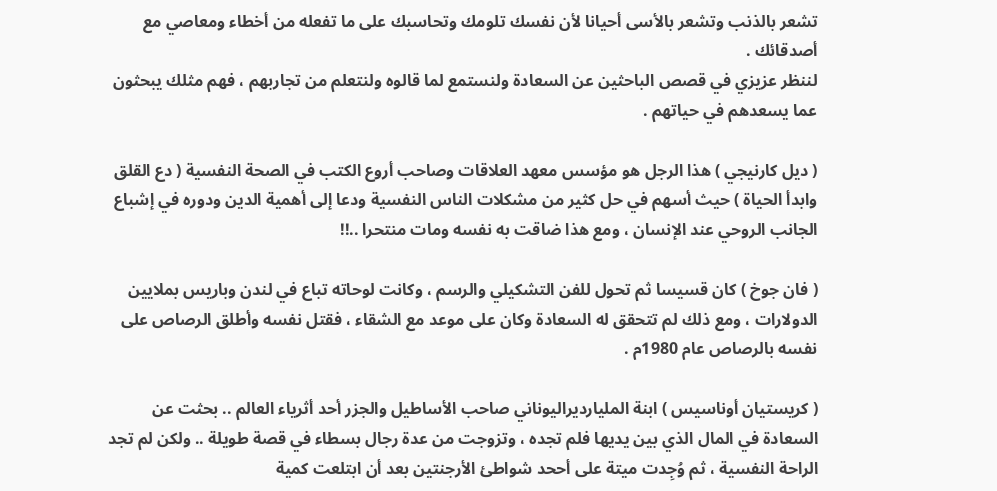تشعر بالذنب وتشعر بالأسى أحيانا لأن نفسك تلومك وتحاسبك على ما تفعله من أخطاء ومعاصي مع أصدقائك .
لننظر عزيزي في قصص الباحثين عن السعادة ولنستمع لما قالوه ولنتعلم من تجاربهم ، فهم مثلك يبحثون عما يسعدهم في حياتهم .

( ديل كارنيجي ) هذا الرجل هو مؤسس معهد العلاقات وصاحب أروع الكتب في الصحة النفسية ( دع القلق وابدأ الحياة ) حيث أسهم في حل كثير من مشكلات الناس النفسية ودعا إلى أهمية الدين ودوره في إشباع الجانب الروحي عند الإنسان ، ومع هذا ضاقت به نفسه ومات منتحرا ..!!

( فان جوخ ) كان قسيسا ثم تحول للفن التشكيلي والرسم ، وكانت لوحاته تباع في لندن وباريس بملايين الدولارات ، ومع ذلك لم تتحقق له السعادة وكان على موعد مع الشقاء ، فقتل نفسه وأطلق الرصاص على نفسه بالرصاص عام 1980م .

( كريستيان أوناسيس ) ابنة المليارديراليوناني صاحب الأساطيل والجزر أحد أثرياء العالم .. بحثت عن السعادة في المال الذي بين يديها فلم تجده ، وتزوجت من عدة رجال بسطاء في قصة طويلة .. ولكن لم تجد الراحة النفسية ، ثم وُجِدت ميتة على أححد شواطئ الأرجنتين بعد أن ابتلعت كمية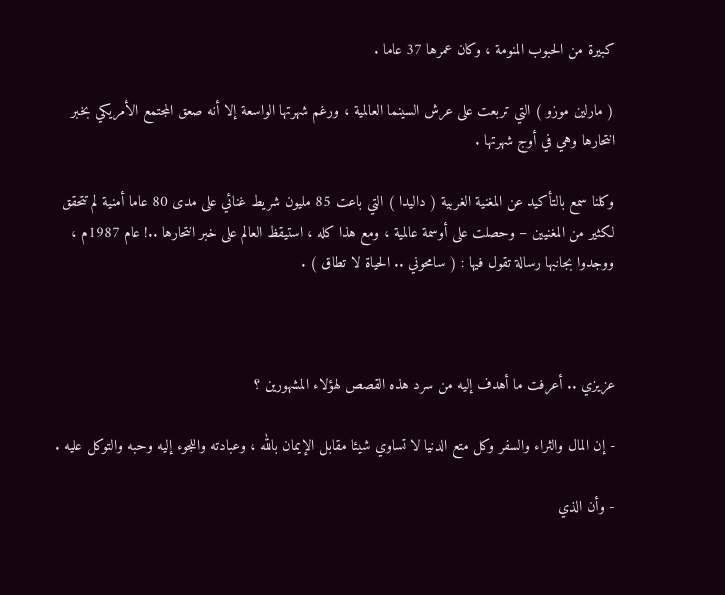كبيرة من الحبوب المنومة ، وكان عمرها 37 عاما .

( مارلين موزو ) التي تربعت على عرش السينما العالمية ، ورغم شهرتها الواسعة إلا أنه صعق المجتمع الأمريكي بخبر انتحارها وهي في أوج شهرتها .

وكلنا سمع بالتأكيد عن المغنية الغربية ( داليدا ) التي باعت 85 مليون شريط غنائي على مدى 80 عاما أمنية لم تتحقق لكثير من المغنيين – وحصلت على أوسمة عالمية ، ومع هذا كله ، استيقظ العالم على خبر انتحارها ..! عام 1987م ، ووجدوا بجانبها رسالة تقول فيها : ( سامحوني .. الحياة لا تطاق ) .



عزيزي .. أعرفت ما أهدف إليه من سرد هذه القصص لهؤلاء المشهورين ؟

- إن المال والثراء والسفر وكل متع الدنيا لا تساوي شيئا مقابل الإيمان بالله ، وعبادته واللجوء إليه وحبه والتوكل عليه .

- وأن الذي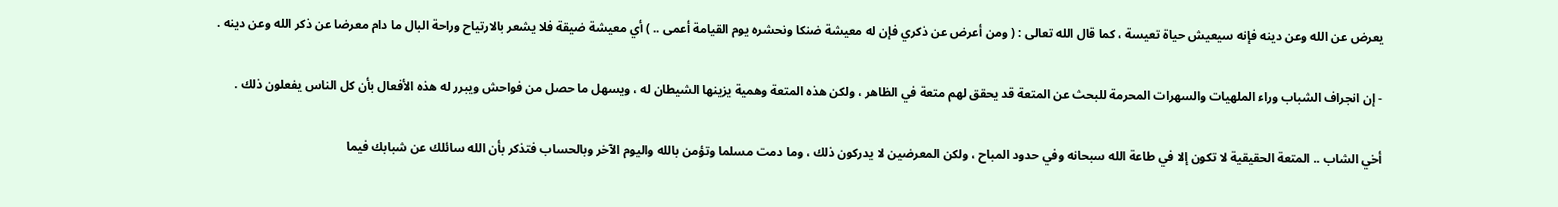يعرض عن الله وعن دينه فإنه سيعيش حياة تعيسة ، كما قال الله تعالى : ( ومن أعرض عن ذكري فإن له معيشة ضنكا ونحشره يوم القيامة أعمى .. ) أي معيشة ضيقة فلا يشعر بالارتياح وراحة البال ما دام معرضا عن ذكر الله وعن دينه .

- إن انجراف الشباب وراء الملهيات والسهرات المحرمة للبحث عن المتعة قد يحقق لهم متعة في الظاهر ، ولكن هذه المتعة وهمية يزينها الشيطان له ، ويسهل ما حصل من فواحش ويبرر له هذه الأفعال بأن كل الناس يفعلون ذلك .

أخي الشاب .. المتعة الحقيقية لا تكون إلا في طاعة الله سبحانه وفي حدود المباح ، ولكن المعرضين لا يدركون ذلك ، وما دمت مسلما وتؤمن بالله واليوم الآخر وبالحساب فتذكر بأن الله سائلك عن شبابك فيما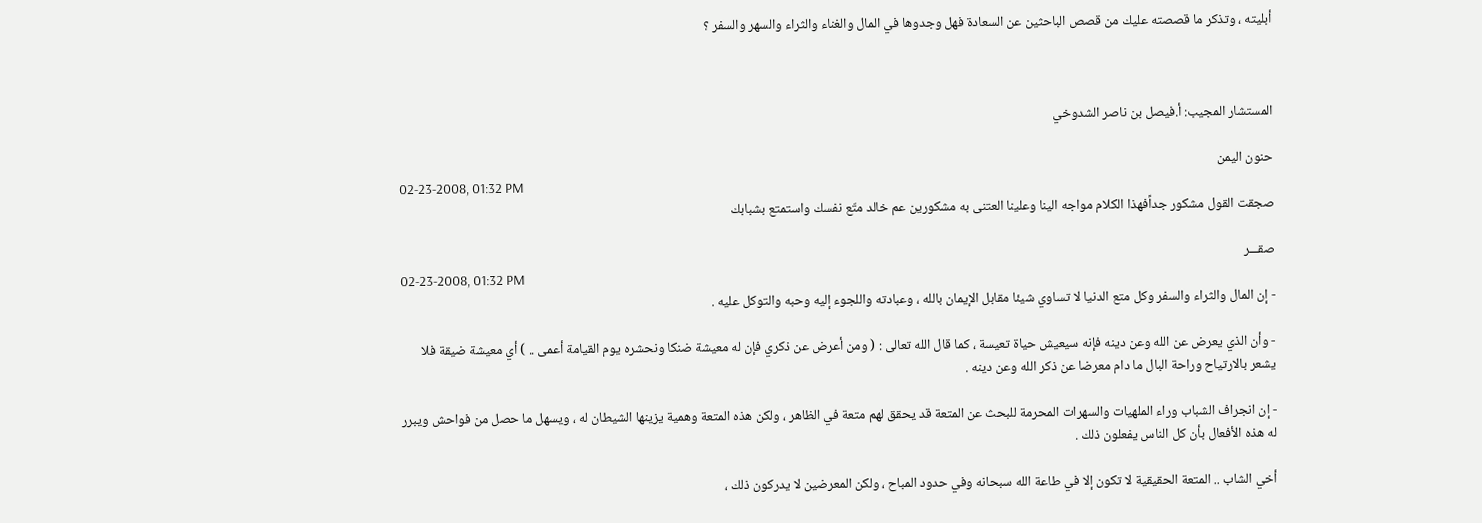أبليته ، وتذكر ما قصصته عليك من قصص الباحثين عن السعادة فهل وجدوها في المال والغناء والثراء والسهر والسفر ؟



المستشار المجيب: أ.فيصل بن ناصر الشدوخي

حنون اليمن
02-23-2008, 01:32 PM
صجقت القول مشكور جداًفهذا الكلام مواجه الينا وعلينا العتنى به مشكورين عم خالد متّع نفسك واستمتع بشبابك

صقـــر
02-23-2008, 01:32 PM
- إن المال والثراء والسفر وكل متع الدنيا لا تساوي شيئا مقابل الإيمان بالله ، وعبادته واللجوء إليه وحبه والتوكل عليه .

- وأن الذي يعرض عن الله وعن دينه فإنه سيعيش حياة تعيسة ، كما قال الله تعالى : ( ومن أعرض عن ذكري فإن له معيشة ضنكا ونحشره يوم القيامة أعمى .. ) أي معيشة ضيقة فلا يشعر بالارتياح وراحة البال ما دام معرضا عن ذكر الله وعن دينه .

- إن انجراف الشباب وراء الملهيات والسهرات المحرمة للبحث عن المتعة قد يحقق لهم متعة في الظاهر ، ولكن هذه المتعة وهمية يزينها الشيطان له ، ويسهل ما حصل من فواحش ويبرر له هذه الأفعال بأن كل الناس يفعلون ذلك .

أخي الشاب .. المتعة الحقيقية لا تكون إلا في طاعة الله سبحانه وفي حدود المباح ، ولكن المعرضين لا يدركون ذلك ،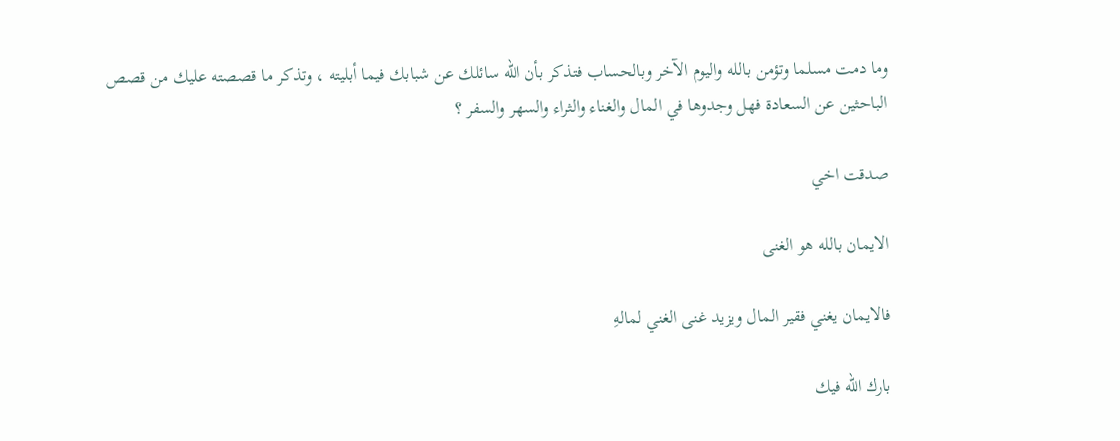وما دمت مسلما وتؤمن بالله واليوم الآخر وبالحساب فتذكر بأن الله سائلك عن شبابك فيما أبليته ، وتذكر ما قصصته عليك من قصص الباحثين عن السعادة فهل وجدوها في المال والغناء والثراء والسهر والسفر ؟

صدقت اخي

الايمان بالله هو الغنى

فالايمان يغني فقير المال ويزيد غنى الغني لمالهِ

بارك الله فيك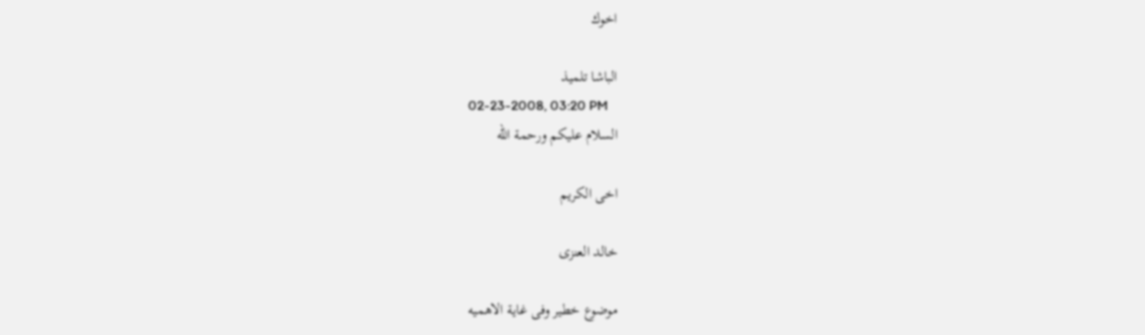اخوك

الباشا تلميذ
02-23-2008, 03:20 PM
السلام عليكم ورحمة الله

اخى الكريم

خالد العنزى

موضوع خطير وفى غاية الاهميه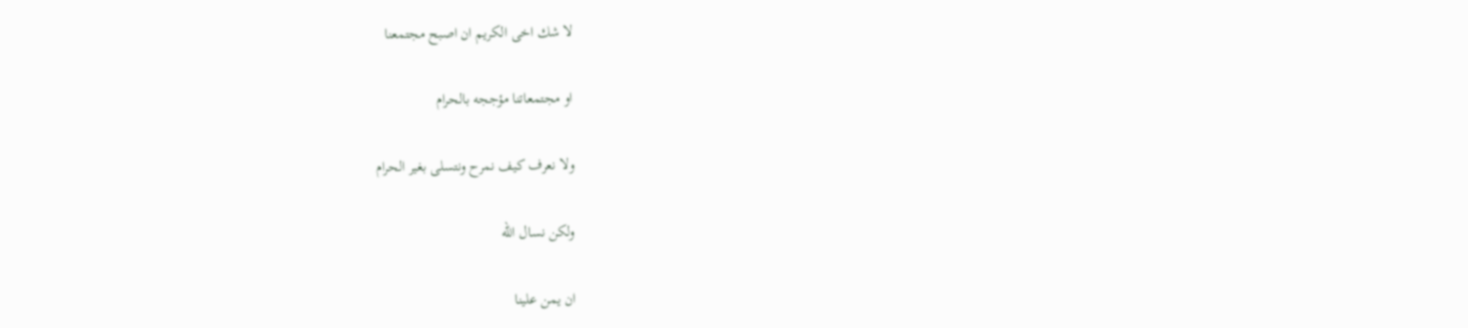لا شك اخى الكريم ان اصبح مجتمعنا

او مجتمعاتنا مؤججه بالحرام

ولا نعرف كيف نمرح ونتسلى بغير الحرام

ولكن نسال الله

ان يمن علينا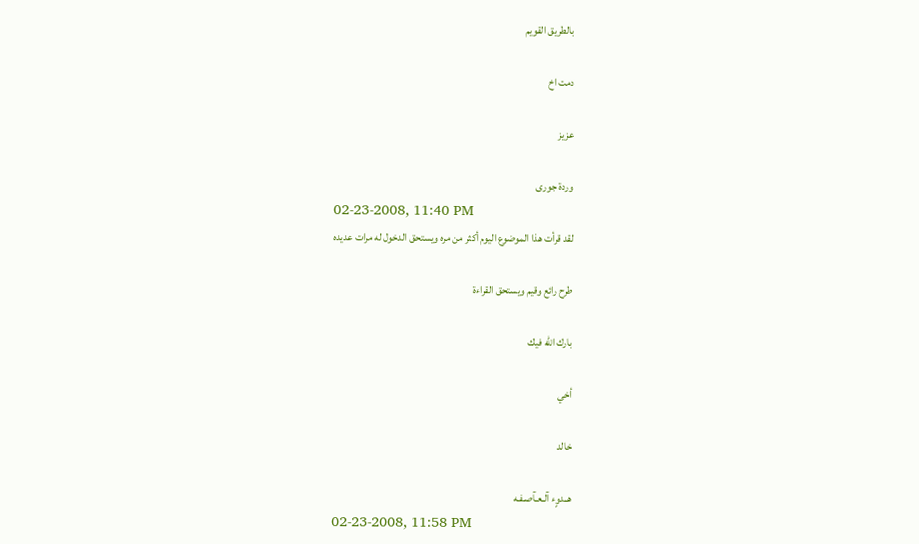بالطريق القويم

دمت اخ

عزيز

وردة جورى
02-23-2008, 11:40 PM
لقد قرأت هذا الموضوع اليوم أكثر من مره ويستحق الدخول له مرات عديده

طرح رائع وقيم ويستحق القراءة

بارك الله فيك

أخي

خالد

هــدوٍء آلـعـآصـفـه
02-23-2008, 11:58 PM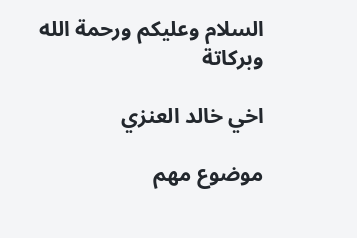السلام وعليكم ورحمة الله وبركاتة

اخي خالد العنزي

موضوع مهم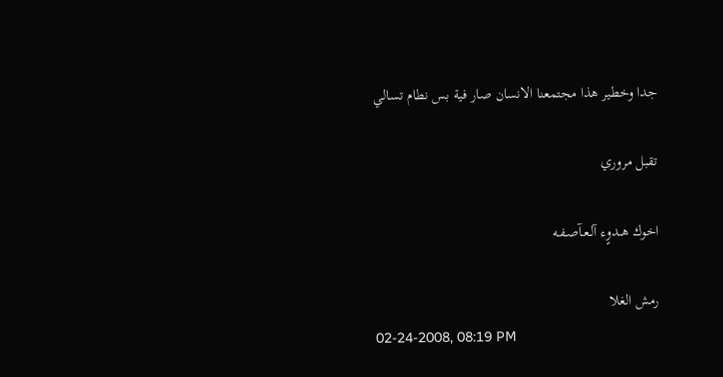جدا وخطير هذا مجتمعنا الانسان صار فية بس نطام تسالي

تقبل مروري

اخوك هــدوٍء آلـعـآصـفـه

رمش الغلا
02-24-2008, 08:19 PM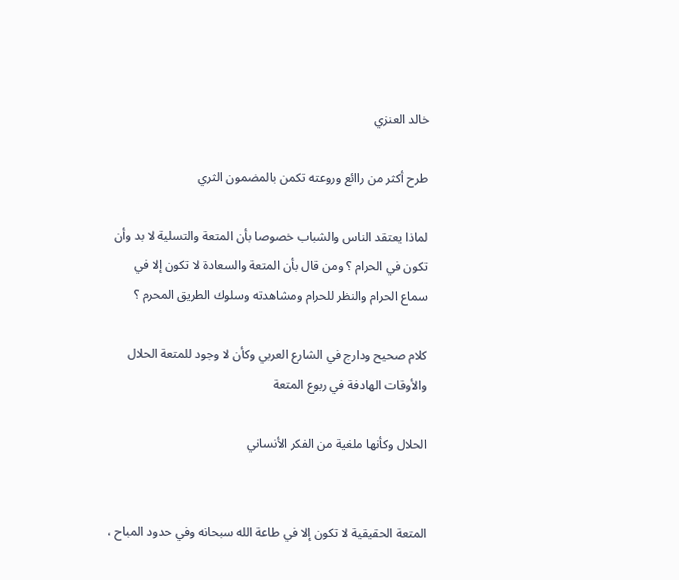خالد العنزي

طرح أكثر من راائع وروعته تكمن بالمضمون الثري

لماذا يعتقد الناس والشباب خصوصا بأن المتعة والتسلية لا بد وأن تكون في الحرام ؟ ومن قال بأن المتعة والسعادة لا تكون إلا في سماع الحرام والنظر للحرام ومشاهدته وسلوك الطريق المحرم ؟

كلام صحيح ودارج في الشارع العربي وكأن لا وجود للمتعة الحلال والأوقات الهادفة في ربوع المتعة

الحلال وكأنها ملغية من الفكر الأنساني


المتعة الحقيقية لا تكون إلا في طاعة الله سبحانه وفي حدود المباح ،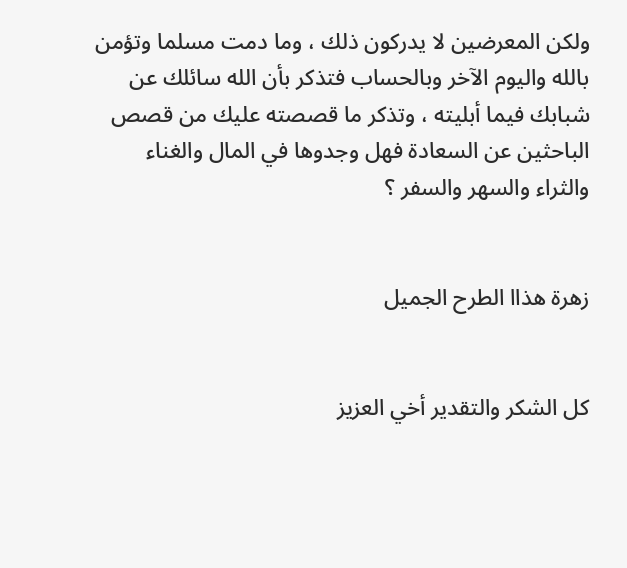ولكن المعرضين لا يدركون ذلك ، وما دمت مسلما وتؤمن بالله واليوم الآخر وبالحساب فتذكر بأن الله سائلك عن شبابك فيما أبليته ، وتذكر ما قصصته عليك من قصص الباحثين عن السعادة فهل وجدوها في المال والغناء والثراء والسهر والسفر ؟


زهرة هذاا الطرح الجميل


كل الشكر والتقدير أخي العزيز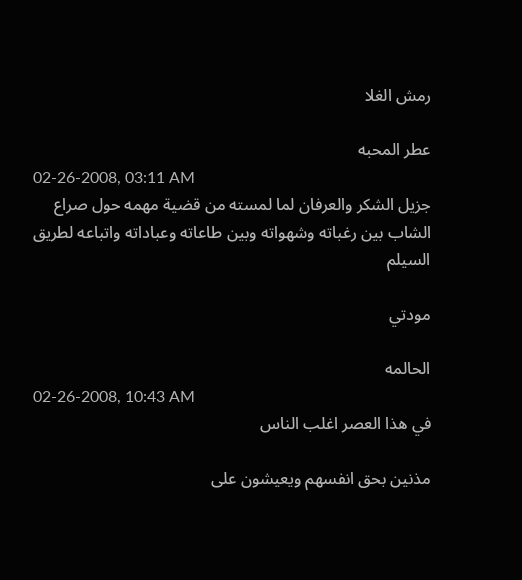رمش الغلا

عطر المحبه
02-26-2008, 03:11 AM
جزيل الشكر والعرفان لما لمسته من قضية مهمه حول صراع الشاب بين رغباته وشهواته وبين طاعاته وعباداته واتباعه لطريق السيلم

مودتي

الحالمه
02-26-2008, 10:43 AM
في هذا العصر اغلب الناس

مذنين بحق انفسهم ويعيشون على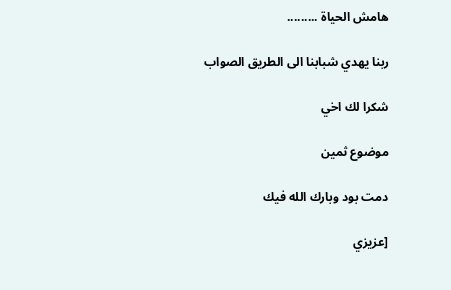هامش الحياة .........

ربنا يهدي شبابنا الى الطريق الصواب

شكرا لك اخي

موضوع ثمين

دمت بود وبارك الله فيك

[عزيزي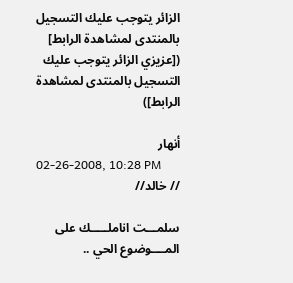الزائر يتوجب عليك التسجيل بالمنتدى لمشاهدة الرابط] ([عزيزي الزائر يتوجب عليك التسجيل بالمنتدى لمشاهدة الرابط])

أنهار
02-26-2008, 10:28 PM
// خالد//

سلمـــت اناملـــــك على المــــوضوع الحي ..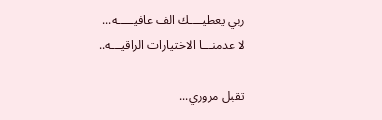ربي يعطيــــك الف عافيـــــه...
لا عدمنـــا الاختيارات الراقيـــه..

تقبل مروري...